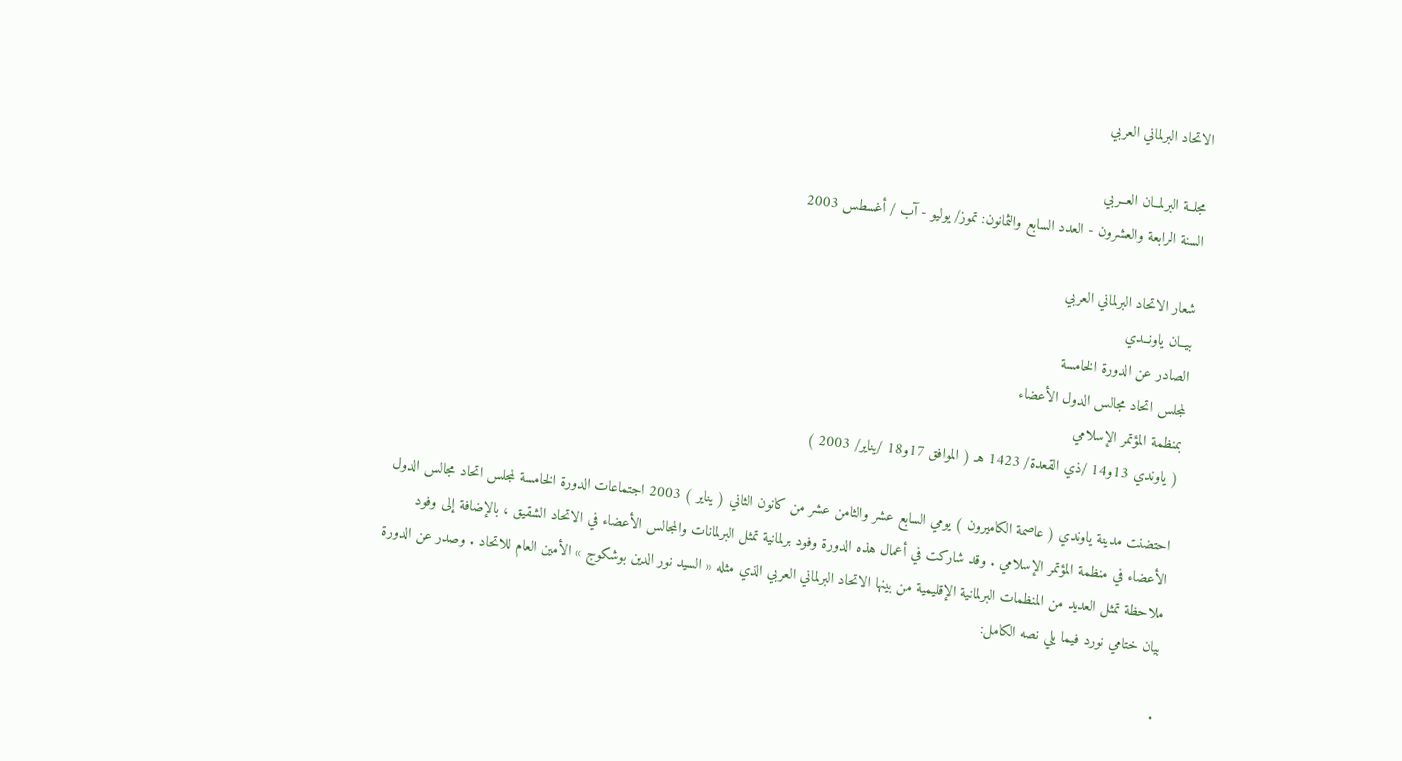الاتحاد البرلماني العربي

مجلــة البرلمــان العــربي
السنة الرابعة والعشرون - العدد السابع والثمانون: تموز/ يوليو - آب / أغسطس 2003

شعار الاتحاد البرلماني العربي
بيــان ياونــدي
الصادر عن الدورة الخامسة
لمجلس اتحاد مجالس الدول الأعضاء
بمنظمة المؤتمر الإسلامي
( ياوندي 13و14 /ذي القعدة/ 1423 هـ ( الموافق 17و18 /يناير/ 2003 )

احتضنت مدينة ياوندي ( عاصمة الكاميرون ) يومي السابع عشر والثامن عشر من كانون الثاني ( يناير ) 2003 اجتماعات الدورة الخامسة لمجلس اتحاد مجالس الدول الأعضاء في منظمة المؤتمر الإسلامي . وقد شاركت في أعمال هذه الدورة وفود برلمانية تمثل البرلمانات والمجالس الأعضاء في الاتحاد الشقيق ، بالإضافة إلى وفود ملاحظة تمثل العديد من المنظمات البرلمانية الإقليمية من بينها الاتحاد البرلماني العربي الذي مثله « السيد نور الدين بوشكوج » الأمين العام للاتحاد . وصدر عن الدورة بيان ختامي نورد فيما يلي نصه الكامل:

.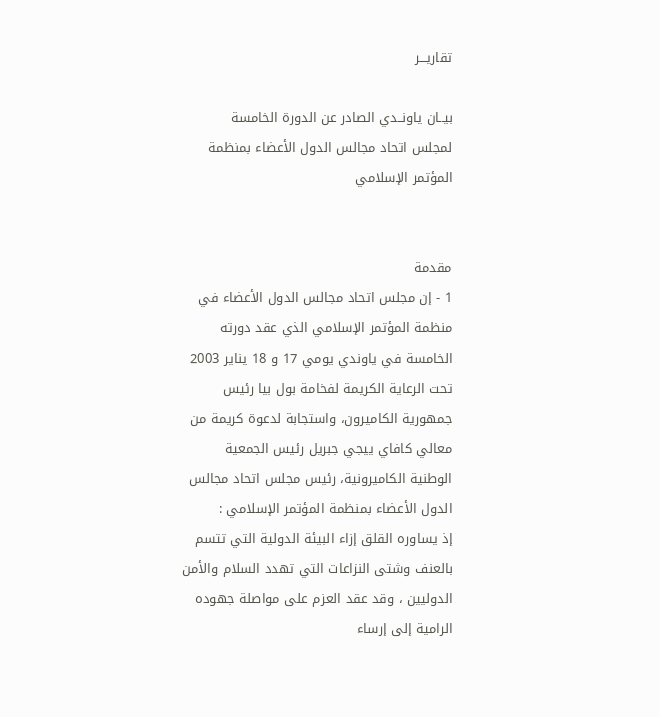تقاريـــر

بيــان ياونــدي الصادر عن الدورة الخامسة
لمجلس اتحاد مجالس الدول الأعضاء بمنظمة المؤتمر الإسلامي


مقدمة
1 - إن مجلس اتحاد مجالس الدول الأعضاء في منظمة المؤتمر الإسلامي الذي عقد دورته الخامسة في ياوندي يومي 17 و 18 يناير 2003 تحت الرعاية الكريمة لفخامة بول بيا رئيس جمهورية الكاميرون، واستجابة لدعوة كريمة من معالي كافاي ييجي جبريل رئيس الجمعية الوطنية الكاميرونية، رئيس مجلس اتحاد مجالس الدول الأعضاء بمنظمة المؤتمر الإسلامي :
إذ يساوره القلق إزاء البيئة الدولية التي تتسم بالعنف وشتى النزاعات التي تهدد السلام والأمن الدوليين ، وقد عقد العزم على مواصلة جهوده الرامية إلى إرساء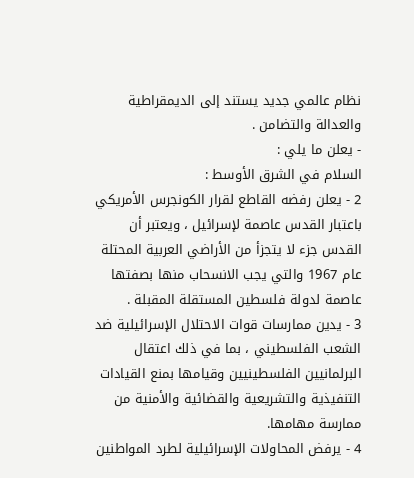نظام عالمي جديد يستند إلى الديمقراطية والعدالة والتضامن .
- يعلن ما يلي :
السلام في الشرق الأوسط :
2 - يعلن رفضه القاطع لقرار الكونجرس الأمريكي باعتبار القدس عاصمة لإسرائيل ، ويعتبر أن القدس جزء لا يتجزأ من الأراضي العربية المحتلة عام 1967 والتي يجب الانسحاب منها بصفتها عاصمة لدولة فلسطين المستقلة المقبلة .
3 - يدين ممارسات قوات الاحتلال الإسرائيلية ضد الشعب الفلسطيني ، بما في ذلك اعتقال البرلمانيين الفلسطينيين وقيامها بمنع القيادات التنفيذية والتشريعية والقضائية والأمنية من ممارسة مهامها.
4 - يرفض المحاولات الإسرائيلية لطرد المواطنين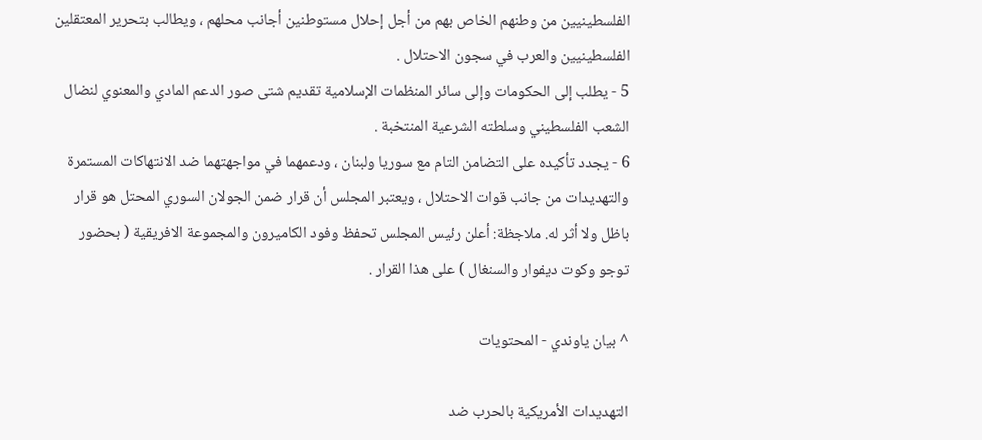الفلسطينيين من وطنهم الخاص بهم من أجل إحلال مستوطنين أجانب محلهم ، ويطالب بتحرير المعتقلين الفلسطينيين والعرب في سجون الاحتلال .
5 - يطلب إلى الحكومات وإلى سائر المنظمات الإسلامية تقديم شتى صور الدعم المادي والمعنوي لنضال الشعب الفلسطيني وسلطته الشرعية المنتخبة .
6 - يجدد تأكيده على التضامن التام مع سوريا ولبنان ، ودعمهما في مواجهتهما ضد الانتهاكات المستمرة والتهديدات من جانب قوات الاحتلال ، ويعتبر المجلس أن قرار ضمن الجولان السوري المحتل هو قرار باظل ولا أثر له. ملاجظة: أعلن رئيس المجلس تحفظ وفود الكاميرون والمجموعة الافريقية ( بحضور توجو وكوت ديفوار والسنغال ) على هذا القرار .

^ بيان ياوندي - المحتويات

التهديدات الأمريكية بالحرب ضد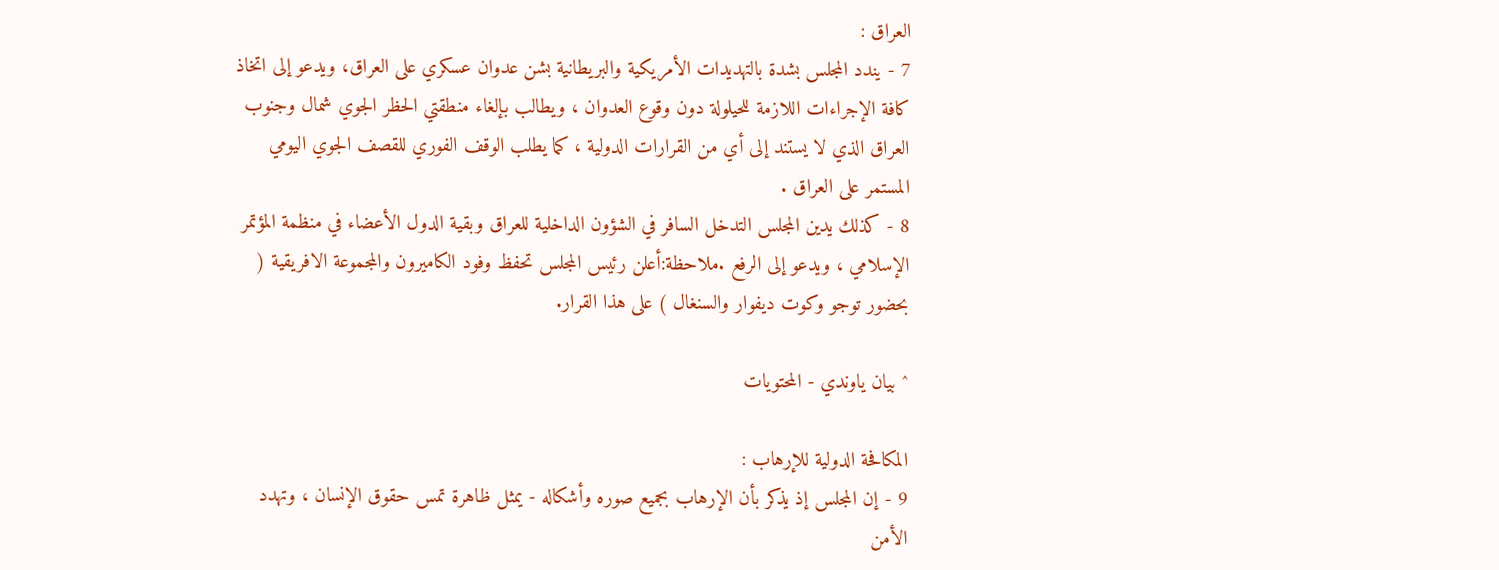العراق :
7 - يندد المجلس بشدة بالتهديدات الأمريكية والبريطانية بشن عدوان عسكري على العراق، ويدعو إلى اتخاذ كافة الإجراءات اللازمة للحيلولة دون وقوع العدوان ، ويطالب بإلغاء منطقتي الحظر الجوي شمال وجنوب العراق الذي لا يستند إلى أي من القرارات الدولية ، كما يطلب الوقف الفوري للقصف الجوي اليومي المستمر على العراق .
8 - كذلك يدين المجلس التدخل السافر في الشؤون الداخلية للعراق وبقية الدول الأعضاء في منظمة المؤتمر الإسلامي ، ويدعو إلى الرفع .ملاحظة:أعلن رئيس المجلس تحفظ وفود الكاميرون والمجموعة الافريقية ( بحضور توجو وكوت ديفوار والسنغال ) على هذا القرار.

^ بيان ياوندي - المحتويات

المكافحة الدولية للإرهاب :
9 - إن المجلس إذ يذكر بأن الإرهاب بجميع صوره وأشكاله - يمثل ظاهرة تمس حقوق الإنسان ، وتهدد الأمن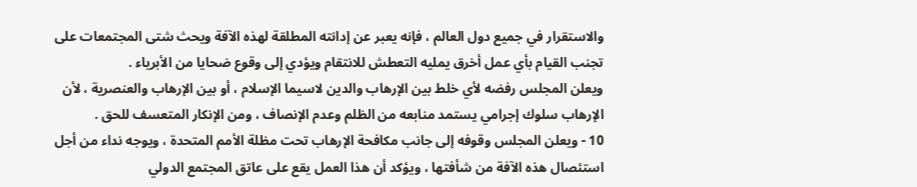والاستقرار في جميع دول العالم ، فإنه يعبر عن إدانته المطلقة لهذه الآفة ويحث شتى المجتمعات على تجنب القيام بأي عمل أخرق يمليه التعطش للانتقام ويؤدي إلى وقوع ضحايا من الأبرياء .
ويعلن المجلس رفضه لأي خلط بين الإرهاب والدين لاسيما الإسلام ، أو بين الإرهاب والعنصرية ، لأن الإرهاب سلوك إجرامي يستمد منابعه من الظلم وعدم الإنصاف ، ومن الإنكار المتعسف للحق .
10 - ويعلن المجلس وقوفه إلى جانب مكافحة الإرهاب تحت مظلة الأمم المتحدة ، ويوجه نداء من أجل استئصال هذه الآفة من شأفتها ، ويؤكد أن هذا العمل يقع على عاتق المجتمع الدولي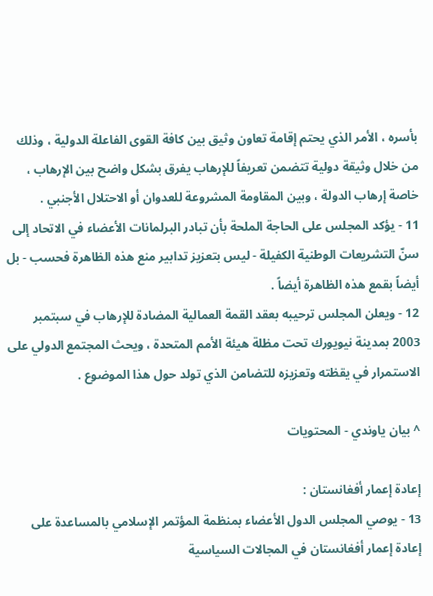بأسره ، الأمر الذي يحتم إقامة تعاون وثيق بين كافة القوى الفاعلة الدولية ، وذلك من خلال وثيقة دولية تتضمن تعريفاً للإرهاب يفرق بشكل واضح بين الإرهاب ، خاصة إرهاب الدولة ، وبين المقاومة المشروعة للعدوان أو الاحتلال الأجنبي .
11 - يؤكد المجلس على الحاجة الملحة بأن تبادر البرلمانات الأعضاء في الاتحاد إلى سنّ التشريعات الوطنية الكفيلة - ليس بتعزيز تدابير منع هذه الظاهرة فحسب - بل أيضاً بقمع هذه الظاهرة أيضاً .
12 - ويعلن المجلس ترحيبه بعقد القمة العمالية المضادة للإرهاب في سبتمبر 2003 بمدينة نيويورك تحت مظلة هيئة الأمم المتحدة ، ويحث المجتمع الدولي على الاستمرار في يقظته وتعزيزه للتضامن الذي تولد حول هذا الموضوع .

^ بيان ياوندي - المحتويات

إعادة إعمار أفغانستان :
13 - يوصي المجلس الدول الأعضاء بمنظمة المؤتمر الإسلامي بالمساعدة على إعادة إعمار أفغانستان في المجالات السياسية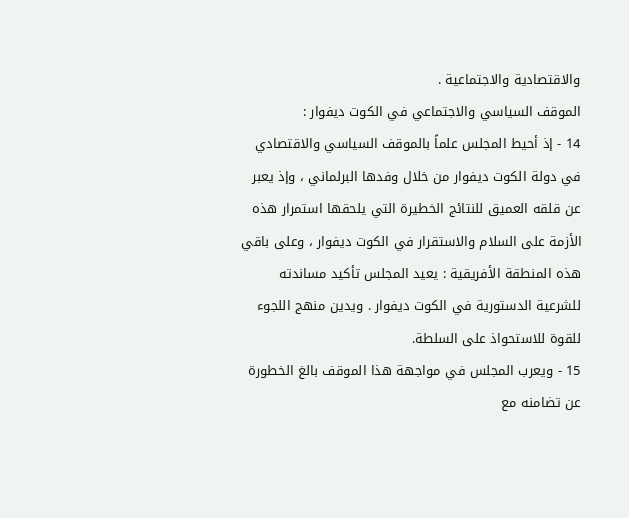والاقتصادية والاجتماعية .
الموقف السياسي والاجتماعي في الكوت ديفوار :
14 - إذ أحيط المجلس علماً بالموقف السياسي والاقتصادي في دولة الكوت ديفوار من خلال وفدها البرلماني ، وإذ يعبر عن قلقه العميق للنتائج الخطيرة التي يلحقها استمرار هذه الأزمة على السلام والاستقرار في الكوت ديفوار ، وعلى باقي هذه المنطقة الأفريقية : يعيد المجلس تأكيد مساندته للشرعية الدستورية في الكوت ديفوار . ويدين منهج اللجوء للقوة للاستحواذ على السلطة.
15 - ويعرب المجلس في مواجهة هذا الموقف بالغ الخطورة عن تضامنه مع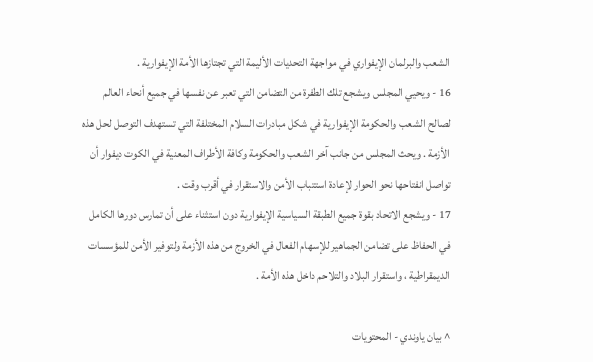الشعب والبرلمان الإيفواري في مواجهة التحديات الأليمة التي تجتازها الأمة الإيفوارية .
16 - ويحيي المجلس ويشجع تلك الطفرة من التضامن التي تعبر عن نفسها في جميع أنحاء العالم لصالح الشعب والحكومة الإيفوارية في شكل مبادرات السلام المختلفة التي تستهدف التوصل لحل هذه الأزمة . ويحث المجلس من جانب آخر الشعب والحكومة وكافة الأطراف المعنية في الكوت ديفوار أن تواصل انفتاحها نحو الحوار لإعادة استتباب الأمن والاستقرار في أقرب وقت .
17 - ويشجع الاتحاد بقوة جميع الطبقة السياسية الإيفوارية دون استثناء على أن تمارس دورها الكامل في الحفاظ على تضامن الجماهير للإسهام الفعال في الخروج من هذه الأزمة ولتوفير الأمن للمؤسسات الديمقراطية ، واستقرار البلاد والتلاحم داخل هذه الأمة .

^ بيان ياوندي - المحتويات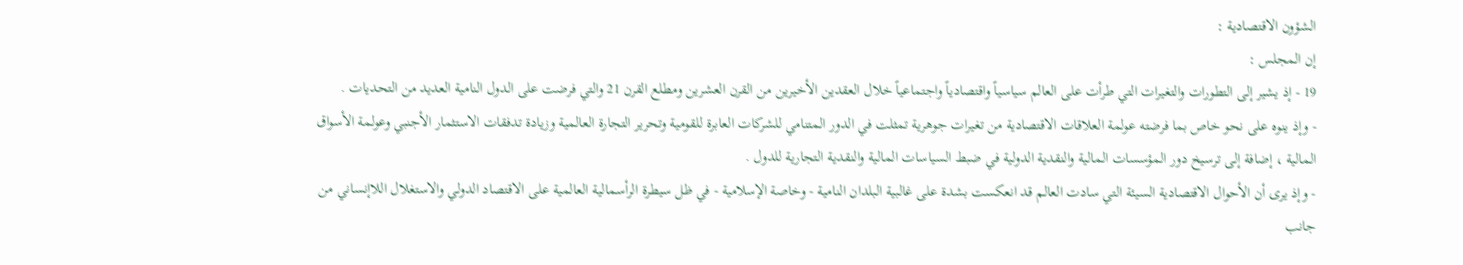الشؤون الاقتصادية :
إن المجلس :
19 - إذ يشير إلى التطورات والتغيرات التي طرأت على العالم سياسياً واقتصادياً واجتماعياً خلال العقدين الأخيرين من القرن العشرين ومطلع القرن 21 والتي فرضت على الدول النامية العديد من التحديات .
- وإذ ينوه على نحو خاص بما فرضته عولمة العلاقات الاقتصادية من تغيرات جوهرية تمثلت في الدور المتنامي للشركات العابرة للقومية وتحرير التجارة العالمية وزيادة تدفقات الاستثمار الأجنبي وعولمة الأسواق المالية ، إضافة إلى ترسيخ دور المؤسسات المالية والنقدية الدولية في ضبط السياسات المالية والنقدية التجارية للدول .
- وإذ يرى أن الأحوال الاقتصادية السيئة التي سادت العالم قد انعكست بشدة على غالبية البلدان النامية - وخاصة الإسلامية - في ظل سيطرة الرأسمالية العالمية على الاقتصاد الدولي والاستغلال اللاإنساني من جانب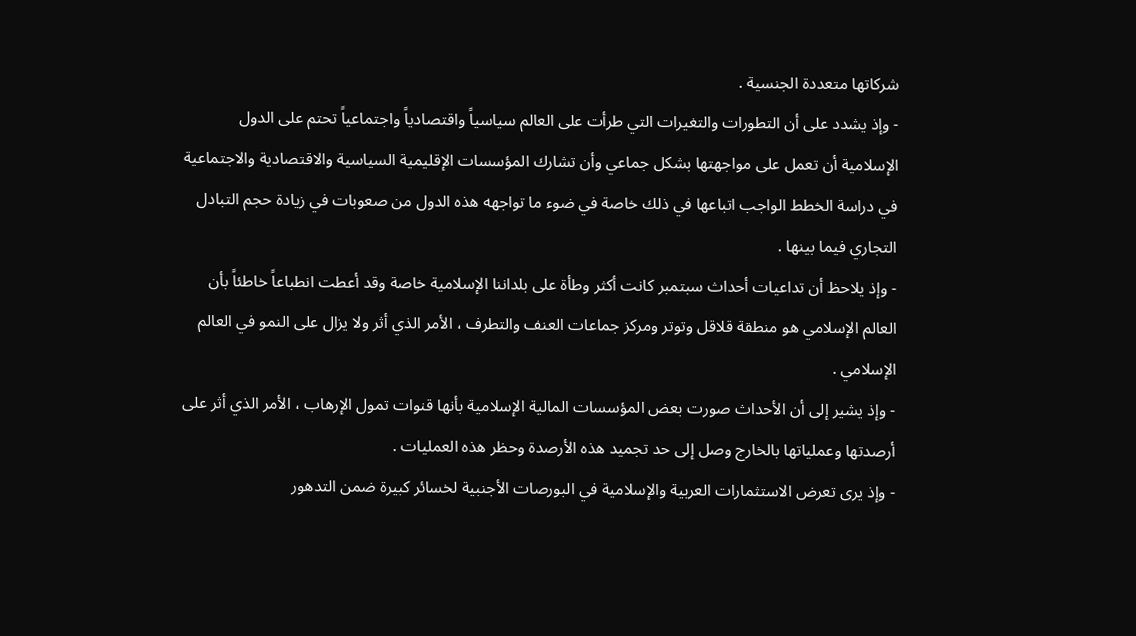شركاتها متعددة الجنسية .
- وإذ يشدد على أن التطورات والتغيرات التي طرأت على العالم سياسياً واقتصادياً واجتماعياً تحتم على الدول الإسلامية أن تعمل على مواجهتها بشكل جماعي وأن تشارك المؤسسات الإقليمية السياسية والاقتصادية والاجتماعية في دراسة الخطط الواجب اتباعها في ذلك خاصة في ضوء ما تواجهه هذه الدول من صعوبات في زيادة حجم التبادل التجاري فيما بينها .
- وإذ يلاحظ أن تداعيات أحداث سبتمبر كانت أكثر وطأة على بلداننا الإسلامية خاصة وقد أعطت انطباعاً خاطئاً بأن العالم الإسلامي هو منطقة قلاقل وتوتر ومركز جماعات العنف والتطرف ، الأمر الذي أثر ولا يزال على النمو في العالم الإسلامي .
- وإذ يشير إلى أن الأحداث صورت بعض المؤسسات المالية الإسلامية بأنها قنوات تمول الإرهاب ، الأمر الذي أثر على أرصدتها وعملياتها بالخارج وصل إلى حد تجميد هذه الأرصدة وحظر هذه العمليات .
- وإذ يرى تعرض الاستثمارات العربية والإسلامية في البورصات الأجنبية لخسائر كبيرة ضمن التدهور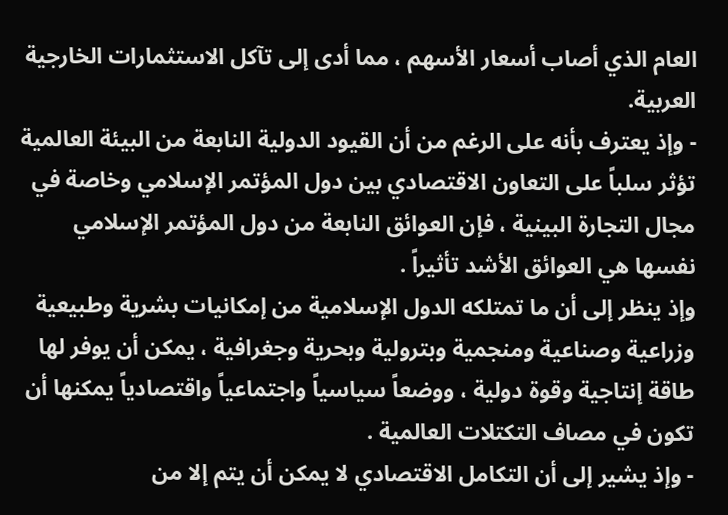العام الذي أصاب أسعار الأسهم ، مما أدى إلى تآكل الاستثمارات الخارجية العربية.
- وإذ يعترف بأنه على الرغم من أن القيود الدولية النابعة من البيئة العالمية تؤثر سلباً على التعاون الاقتصادي بين دول المؤتمر الإسلامي وخاصة في مجال التجارة البينية ، فإن العوائق النابعة من دول المؤتمر الإسلامي نفسها هي العوائق الأشد تأثيراً .
وإذ ينظر إلى أن ما تمتلكه الدول الإسلامية من إمكانيات بشرية وطبيعية وزراعية وصناعية ومنجمية وبترولية وبحرية وجغرافية ، يمكن أن يوفر لها طاقة إنتاجية وقوة دولية ، ووضعاً سياسياً واجتماعياً واقتصادياً يمكنها أن تكون في مصاف التكتلات العالمية .
- وإذ يشير إلى أن التكامل الاقتصادي لا يمكن أن يتم إلا من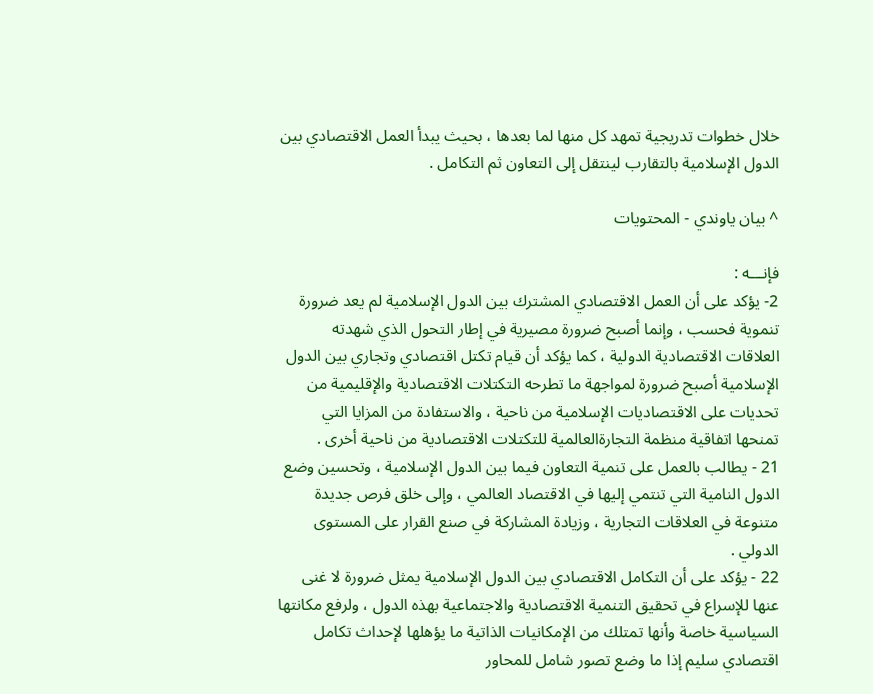خلال خطوات تدريجية تمهد كل منها لما بعدها ، بحيث يبدأ العمل الاقتصادي بين الدول الإسلامية بالتقارب لينتقل إلى التعاون ثم التكامل .

^ بيان ياوندي - المحتويات

فإنـــه :
2- يؤكد على أن العمل الاقتصادي المشترك بين الدول الإسلامية لم يعد ضرورة تنموية فحسب ، وإنما أصبح ضرورة مصيرية في إطار التحول الذي شهدته العلاقات الاقتصادية الدولية ، كما يؤكد أن قيام تكتل اقتصادي وتجاري بين الدول الإسلامية أصبح ضرورة لمواجهة ما تطرحه التكتلات الاقتصادية والإقليمية من تحديات على الاقتصاديات الإسلامية من ناحية ، والاستفادة من المزايا التي تمنحها اتفاقية منظمة التجارةالعالمية للتكتلات الاقتصادية من ناحية أخرى .
21 - يطالب بالعمل على تنمية التعاون فيما بين الدول الإسلامية ، وتحسين وضع الدول النامية التي تنتمي إليها في الاقتصاد العالمي ، وإلى خلق فرص جديدة متنوعة في العلاقات التجارية ، وزيادة المشاركة في صنع القرار على المستوى الدولي .
22 - يؤكد على أن التكامل الاقتصادي بين الدول الإسلامية يمثل ضرورة لا غنى عنها للإسراع في تحقيق التنمية الاقتصادية والاجتماعية بهذه الدول ، ولرفع مكانتها السياسية خاصة وأنها تمتلك من الإمكانيات الذاتية ما يؤهلها لإحداث تكامل اقتصادي سليم إذا ما وضع تصور شامل للمحاور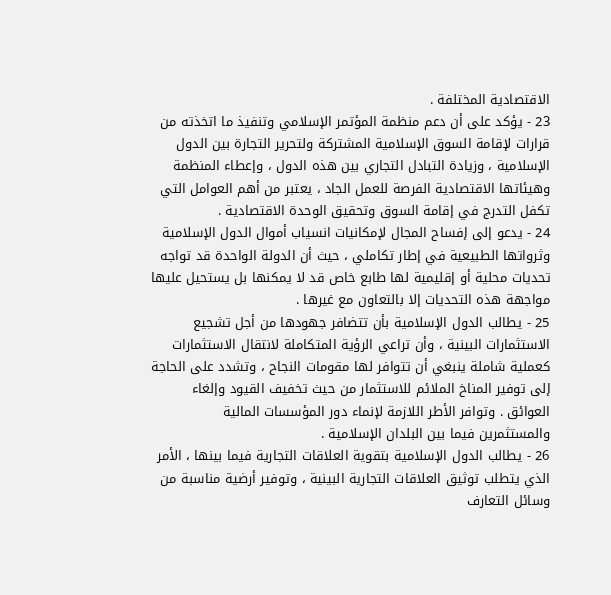الاقتصادية المختلفة .
23 - يؤكد على أن دعم منظمة المؤتمر الإسلامي وتنفيذ ما اتخذته من قرارات لإقامة السوق الإسلامية المشتركة ولتحرير التجارة بين الدول الإسلامية ، وزيادة التبادل التجاري بين هذه الدول ، وإعطاء المنظمة وهيئاتها الاقتصادية الفرصة للعمل الجاد ، يعتبر من أهم العوامل التي تكفل التدرج في إقامة السوق وتحقيق الوحدة الاقتصادية .
24 - يدعو إلى إفساح المجال لإمكانيات انسياب أموال الدول الإسلامية وثرواتها الطبيعية في إطار تكاملي ، حيث أن الدولة الواحدة قد تواجه تحديات محلية أو إقليمية لها طابع خاص قد لا يمكنها بل يستحيل عليها مواجهة هذه التحديات إلا بالتعاون مع غيرها .
25 - يطالب الدول الإسلامية بأن تتضافر جهودها من أجل تشجيع الاستثمارات البينية ، وأن تراعي الرؤية المتكاملة لانتقال الاستثمارات كعملية شاملة ينبغي أن تتوافر لها مقومات النجاح ، وتشدد على الحاجة إلى توفير المناخ الملائم للاستثمار من حيث تخفيف القيود وإلغاء العوائق . وتوافر الأطر اللازمة لإنماء دور المؤسسات المالية والمستثمرين فيما بين البلدان الإسلامية .
26 - يطالب الدول الإسلامية بتقوية العلاقات التجارية فيما بينها ، الأمر الذي يتطلب توثيق العلاقات التجارية البينية ، وتوفير أرضية مناسبة من وسائل التعارف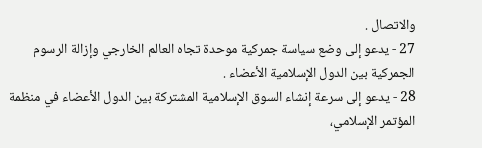والاتصال .
27 - يدعو إلى وضع سياسة جمركية موحدة تجاه العالم الخارجي وإزالة الرسوم الجمركية بين الدول الإسلامية الأعضاء .
28 - يدعو إلى سرعة إنشاء السوق الإسلامية المشتركة بين الدول الأعضاء في منظمة المؤتمر الإسلامي،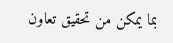بما يمكن من تحقيق تعاون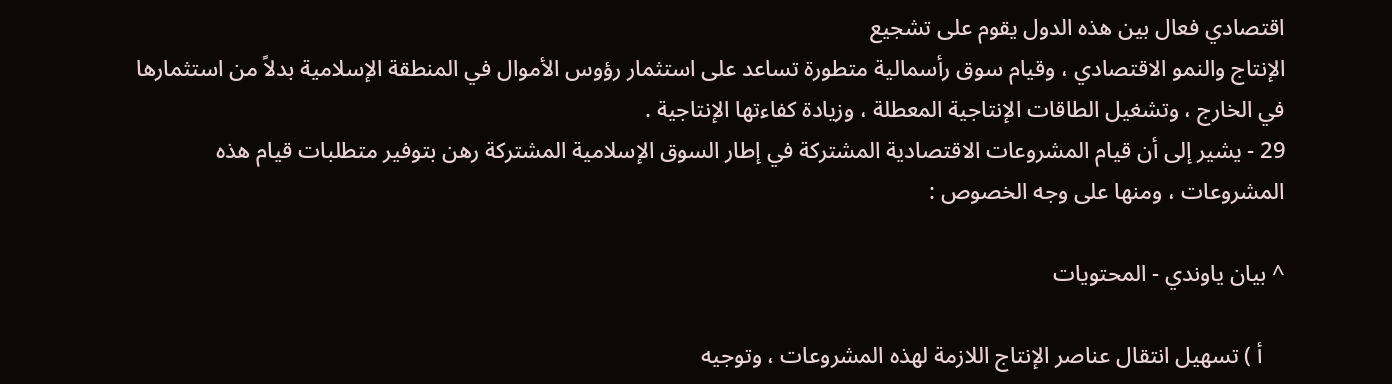اقتصادي فعال بين هذه الدول يقوم على تشجيع
الإنتاج والنمو الاقتصادي ، وقيام سوق رأسمالية متطورة تساعد على استثمار رؤوس الأموال في المنطقة الإسلامية بدلاً من استثمارها في الخارج ، وتشغيل الطاقات الإنتاجية المعطلة ، وزيادة كفاءتها الإنتاجية .
29 - يشير إلى أن قيام المشروعات الاقتصادية المشتركة في إطار السوق الإسلامية المشتركة رهن بتوفير متطلبات قيام هذه المشروعات ، ومنها على وجه الخصوص :

^ بيان ياوندي - المحتويات

    أ ) تسهيل انتقال عناصر الإنتاج اللازمة لهذه المشروعات ، وتوجيه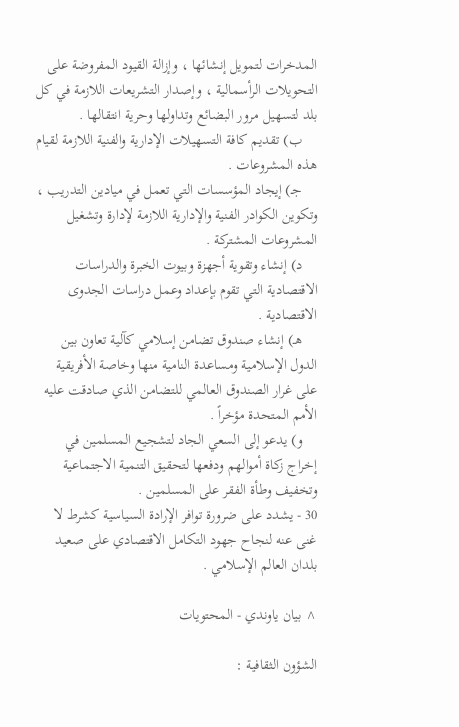المدخرات لتمويل إنشائها ، وإزالة القيود المفروضة على التحويلات الرأسمالية ، وإصدار التشريعات اللازمة في كل بلد لتسهيل مرور البضائع وتداولها وحرية انتقالها .
    ب) تقديم كافة التسهيلات الإدارية والفنية اللازمة لقيام هذه المشروعات .
    جـ) إيجاد المؤسسات التي تعمل في ميادين التدريب ، وتكوين الكوادر الفنية والإدارية اللازمة لإدارة وتشغيل المشروعات المشتركة .
    د) إنشاء وتقوية أجهزة وبيوت الخبرة والدراسات الاقتصادية التي تقوم بإعداد وعمل دراسات الجدوى الاقتصادية .
    هـ) إنشاء صندوق تضامن إسلامي كآلية تعاون بين الدول الإسلامية ومساعدة النامية منها وخاصة الأفريقية على غرار الصندوق العالمي للتضامن الذي صادقت عليه الأمم المتحدة مؤخراً .
    و) يدعو إلى السعي الجاد لتشجيع المسلمين في إخراج زكاة أموالهم ودفعها لتحقيق التنمية الاجتماعية وتخفيف وطأة الفقر على المسلمين .
30 - يشدد على ضرورة توافر الإرادة السياسية كشرط لا غنى عنه لنجاح جهود التكامل الاقتصادي على صعيد بلدان العالم الإسلامي .

^ بيان ياوندي - المحتويات

الشؤون الثقافية :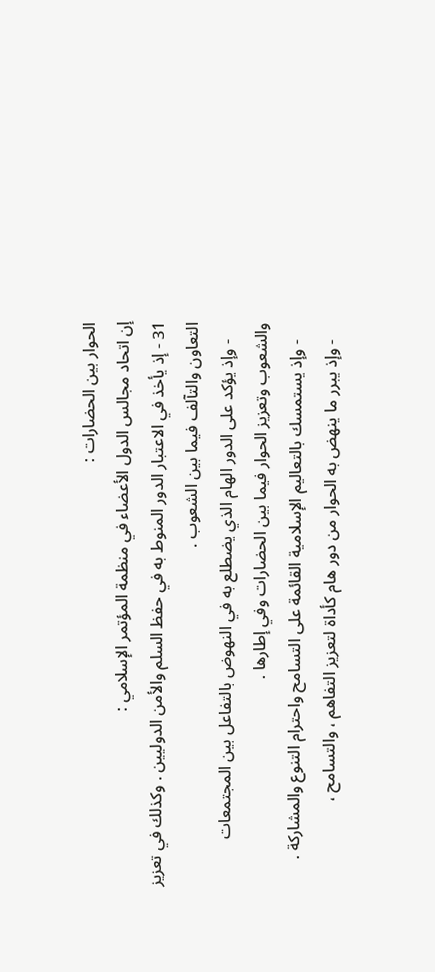الحوار بين الحضارات :
إن اتحاد مجالس الدول الأعضاء في منظمة المؤتمر الإسلامي :
31 - إذ يأخذ في الاعتبار الدور المنوط به في حفظ السلم والأمن الدوليين . وكذلك في تعزيز التعاون والتآلف فيما بين الشعوب .
    - وإذ يؤكد على الدور الهام الذي يضطلع به في النهوض بالتفاعل بين المجتمعات والشعوب وتعزيز الحوار فيما بين الحضارات وفي إطارها .
    - وإذ يستمسك بالتعاليم الإسلامية القائمة على التسامح واحترام التنوع والمشاركة .
    - وإذ يبرر ما ينهض به الحوار من دور هام كأداة لتعزيز التفاهم ، والتسامح ،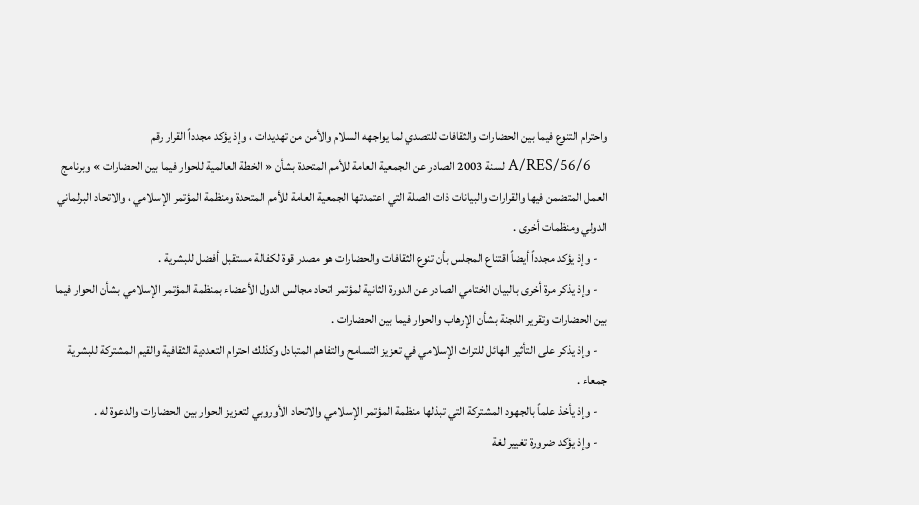واحترام التنوع فيما بين الحضارات والثقافات للتصدي لما يواجهه السلام والأمن من تهديدات ، وإذ يؤكد مجدداً القرار رقم
    A/RES/56/6 لسنة 2003 الصادر عن الجمعية العامة للأمم المتحدة بشأن « الخطة العالمية للحوار فيما بين الحضارات » وبرنامج العمل المتضمن فيها والقرارات والبيانات ذات الصلة التي اعتمدتها الجمعية العامة للأمم المتحدة ومنظمة المؤتمر الإسلامي ، والاتحاد البرلماني الدولي ومنظمات أخرى .
    - وإذ يؤكد مجدداً أيضاً اقتناع المجلس بأن تنوع الثقافات والحضارات هو مصدر قوة لكفالة مستقبل أفضل للبشرية .
    - وإذ يذكر مرة أخرى بالبيان الختامي الصادر عن الدورة الثانية لمؤتمر اتحاد مجالس الدول الأعضاء بمنظمة المؤتمر الإسلامي بشأن الحوار فيما بين الحضارات وتقرير اللجنة بشأن الإرهاب والحوار فيما بين الحضارات .
    - وإذ يذكر على التأثير الهائل للتراث الإسلامي في تعزيز التسامح والتفاهم المتبادل وكذلك احترام التعددية الثقافية والقيم المشتركة للبشرية جمعاء .
    - وإذ يأخذ علماً بالجهود المشتركة التي تبذلها منظمة المؤتمر الإسلامي والاتحاد الأوروبي لتعزيز الحوار بين الحضارات والدعوة له .
    - وإذ يؤكد ضرورة تغيير لغة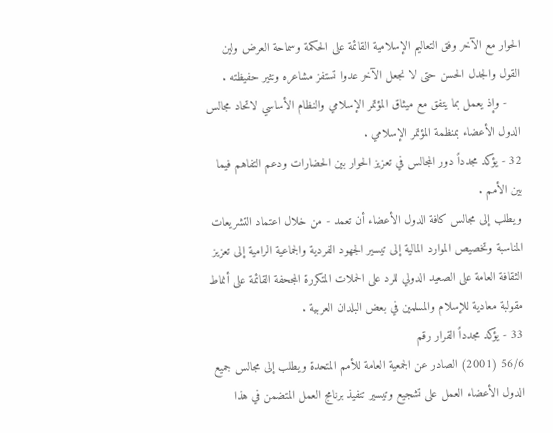الحوار مع الآخر وفق التعاليم الإسلامية القائمة على الحكمة وسماحة العرض ولين القول والجدل الحسن حتى لا نجعل الآخر عدوا تستفز مشاعره ونثير حفيظته .
    - وإذ يعمل بما يتفق مع ميثاق المؤتمر الإسلامي والنظام الأساسي لاتحاد مجالس الدول الأعضاء بمنظمة المؤتمر الإسلامي .
32 - يؤكد مجدداً دور المجالس في تعزيز الحوار بين الحضارات ودعم التفاهم فيما بين الأمم .
ويطلب إلى مجالس كافة الدول الأعضاء أن تعمد - من خلال اعتماد التشريعات المناسبة وتخصيص الموارد المالية إلى تيسير الجهود الفردية والجماعية الرامية إلى تعزيز الثقافة العامة على الصعيد الدولي للرد على الحملات المتكررة المجحفة القائمة على أنماط مقولبة معادية للإسلام والمسلمين في بعض البلدان العربية .
33 - يؤكد مجدداً القرار رقم
56/6 (2001) الصادر عن الجمعية العامة للأمم المتحدة ويطلب إلى مجالس جميع الدول الأعضاء العمل على تشجيع وتيسير تنفيذ برنامج العمل المتضمن في هذا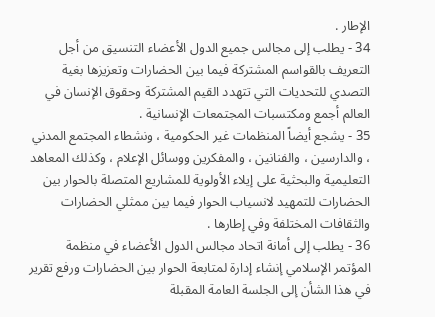الإطار .
34 - يطلب إلى مجالس جميع الدول الأعضاء التنسيق من أجل التعريف بالقواسم المشتركة فيما بين الحضارات وتعزيزها بغية التصدي للتحديات التي تتهدد القيم المشتركة وحقوق الإنسان في العالم أجمع ومكتسبات المجتمعات الإنسانية .
35 - يشجع أيضاً المنظمات غير الحكومية ، ونشطاء المجتمع المدني ، والدارسين ، والفنانين ، والمفكرين ووسائل الإعلام ، وكذلك المعاهد التعليمية والبحثية على إيلاء الأولوية للمشاريع المتصلة بالحوار بين الحضارات للتمهيد لانسياب الحوار فيما بين ممثلي الحضارات والثقافات المختلفة وفي إطارها .
36 - يطلب إلى أمانة اتحاد مجالس الدول الأعضاء في منظمة المؤتمر الإسلامي إنشاء إدارة لمتابعة الحوار بين الحضارات ورفع تقرير في هذا الشأن إلى الجلسة العامة المقبلة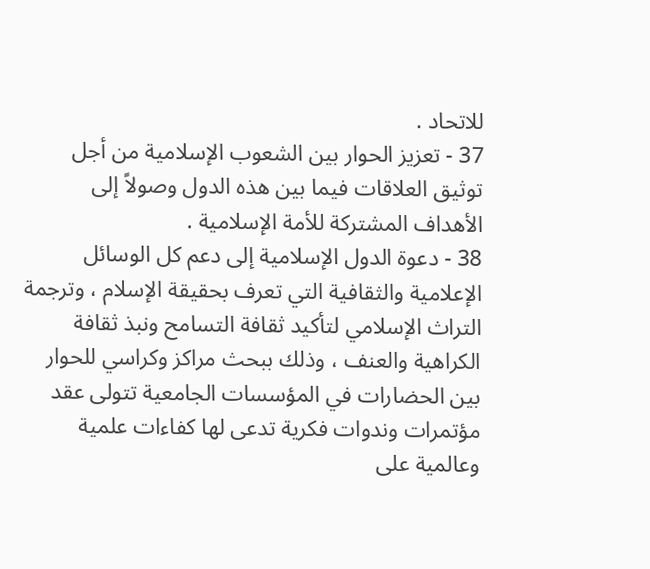للاتحاد .
37 - تعزيز الحوار بين الشعوب الإسلامية من أجل توثيق العلاقات فيما بين هذه الدول وصولاً إلى الأهداف المشتركة للأمة الإسلامية .
38 - دعوة الدول الإسلامية إلى دعم كل الوسائل الإعلامية والثقافية التي تعرف بحقيقة الإسلام ، وترجمة التراث الإسلامي لتأكيد ثقافة التسامح ونبذ ثقافة الكراهية والعنف ، وذلك ببحث مراكز وكراسي للحوار بين الحضارات في المؤسسات الجامعية تتولى عقد مؤتمرات وندوات فكرية تدعى لها كفاءات علمية وعالمية على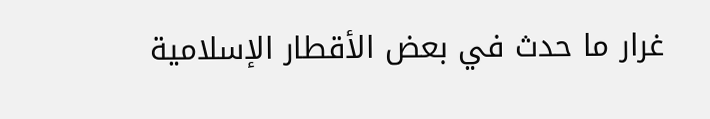غرار ما حدث في بعض الأقطار الإسلامية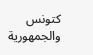كتونس والجمهورية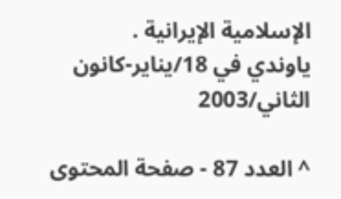الإسلامية الإيرانية .
ياوندي في 18/يناير-كانون الثاني/2003

^ العدد 87 - صفحة المحتوى